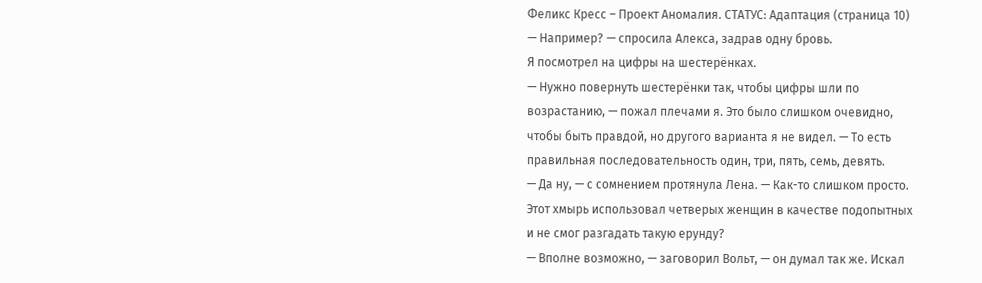Феликс Кресс – Проект Аномалия. СТАТУС: Адаптация (страница 10)
— Например? — спросила Алекса, задрав одну бровь.
Я посмотрел на цифры на шестерёнках.
— Нужно повернуть шестерёнки так, чтобы цифры шли по возрастанию, — пожал плечами я. Это было слишком очевидно, чтобы быть правдой, но другого варианта я не видел. — То есть правильная последовательность один, три, пять, семь, девять.
— Да ну, — с сомнением протянула Лена. — Как-то слишком просто. Этот хмырь использовал четверых женщин в качестве подопытных и не смог разгадать такую ерунду?
— Вполне возможно, — заговорил Вольт, — он думал так же. Искал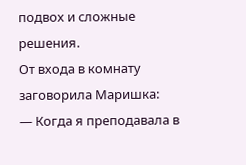подвох и сложные решения.
От входа в комнату заговорила Маришка:
— Когда я преподавала в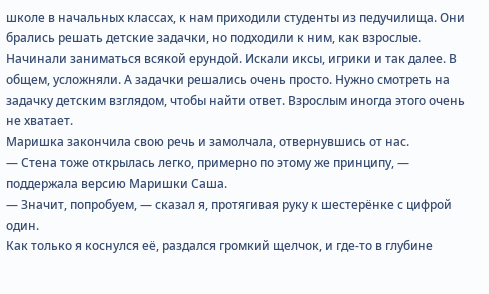школе в начальных классах, к нам приходили студенты из педучилища. Они брались решать детские задачки, но подходили к ним, как взрослые. Начинали заниматься всякой ерундой. Искали иксы, игрики и так далее. В общем, усложняли. А задачки решались очень просто. Нужно смотреть на задачку детским взглядом, чтобы найти ответ. Взрослым иногда этого очень не хватает.
Маришка закончила свою речь и замолчала, отвернувшись от нас.
— Стена тоже открылась легко, примерно по этому же принципу, — поддержала версию Маришки Саша.
— Значит, попробуем, — сказал я, протягивая руку к шестерёнке с цифрой один.
Как только я коснулся её, раздался громкий щелчок, и где-то в глубине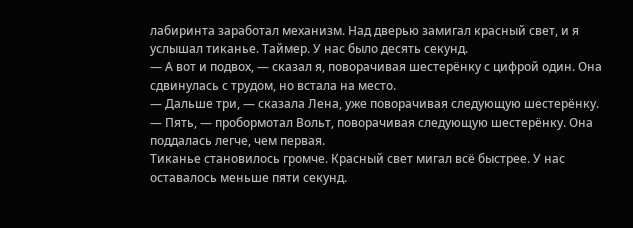лабиринта заработал механизм. Над дверью замигал красный свет, и я услышал тиканье. Таймер. У нас было десять секунд.
— А вот и подвох, — сказал я, поворачивая шестерёнку с цифрой один. Она сдвинулась с трудом, но встала на место.
— Дальше три, — сказала Лена, уже поворачивая следующую шестерёнку.
— Пять, — пробормотал Вольт, поворачивая следующую шестерёнку. Она поддалась легче, чем первая.
Тиканье становилось громче. Красный свет мигал всё быстрее. У нас оставалось меньше пяти секунд.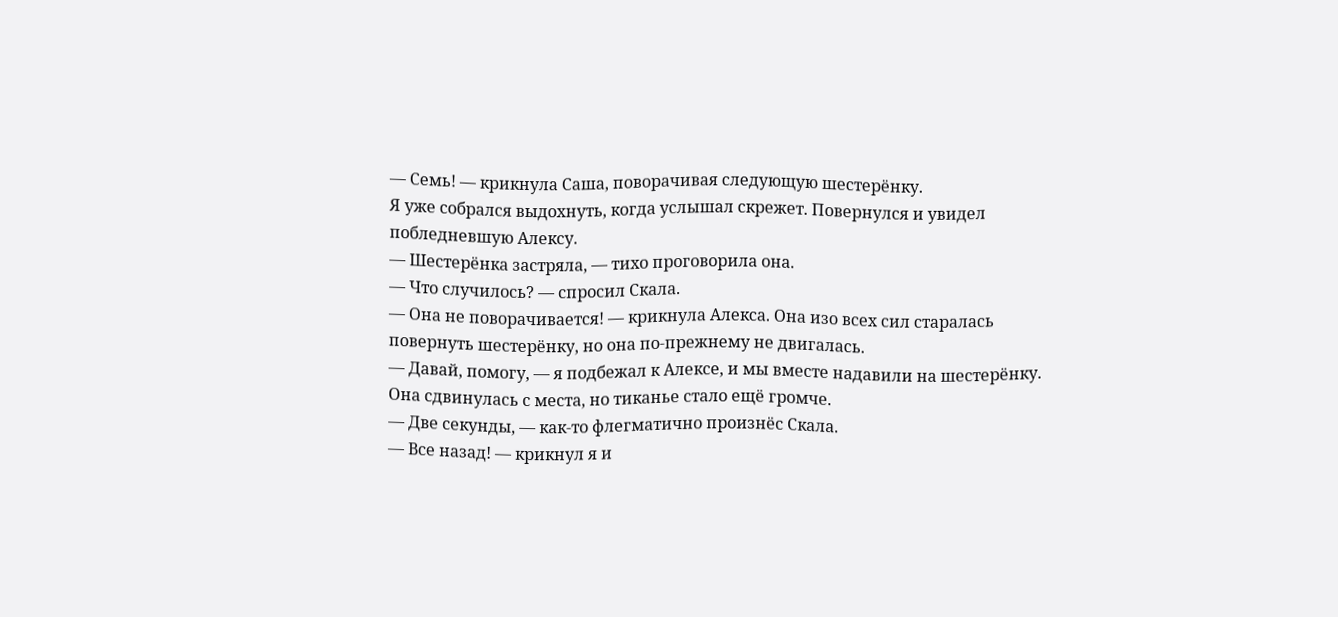— Семь! — крикнула Саша, поворачивая следующую шестерёнку.
Я уже собрался выдохнуть, когда услышал скрежет. Повернулся и увидел побледневшую Алексу.
— Шестерёнка застряла, — тихо проговорила она.
— Что случилось? — спросил Скала.
— Она не поворачивается! — крикнула Алекса. Она изо всех сил старалась повернуть шестерёнку, но она по-прежнему не двигалась.
— Давай, помогу, — я подбежал к Алексе, и мы вместе надавили на шестерёнку. Она сдвинулась с места, но тиканье стало ещё громче.
— Две секунды, — как-то флегматично произнёс Скала.
— Все назад! — крикнул я и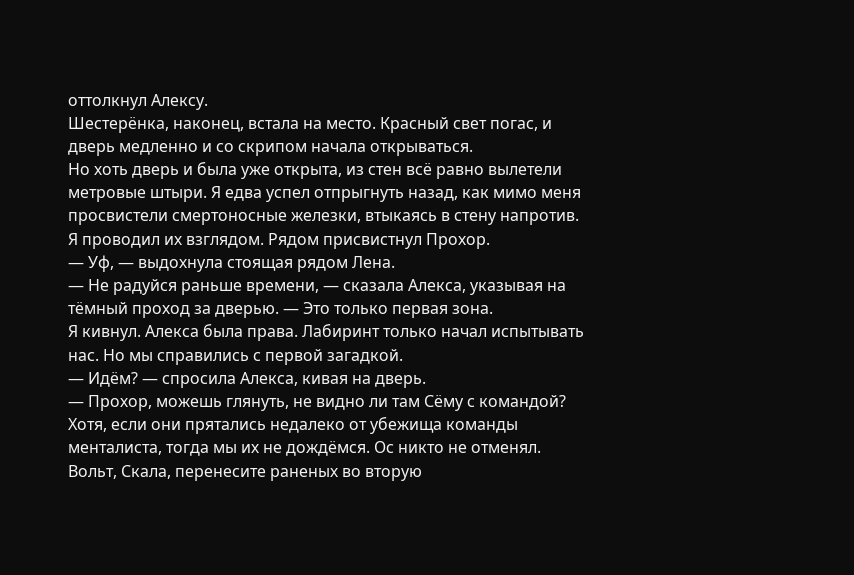оттолкнул Алексу.
Шестерёнка, наконец, встала на место. Красный свет погас, и дверь медленно и со скрипом начала открываться.
Но хоть дверь и была уже открыта, из стен всё равно вылетели метровые штыри. Я едва успел отпрыгнуть назад, как мимо меня просвистели смертоносные железки, втыкаясь в стену напротив. Я проводил их взглядом. Рядом присвистнул Прохор.
— Уф, — выдохнула стоящая рядом Лена.
— Не радуйся раньше времени, — сказала Алекса, указывая на тёмный проход за дверью. — Это только первая зона.
Я кивнул. Алекса была права. Лабиринт только начал испытывать нас. Но мы справились с первой загадкой.
— Идём? — спросила Алекса, кивая на дверь.
— Прохор, можешь глянуть, не видно ли там Сёму с командой? Хотя, если они прятались недалеко от убежища команды менталиста, тогда мы их не дождёмся. Ос никто не отменял. Вольт, Скала, перенесите раненых во вторую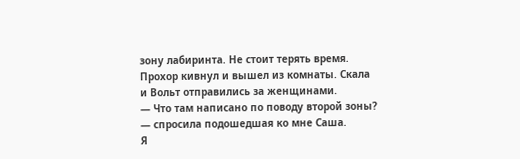зону лабиринта. Не стоит терять время.
Прохор кивнул и вышел из комнаты. Скала и Вольт отправились за женщинами.
— Что там написано по поводу второй зоны? — спросила подошедшая ко мне Саша.
Я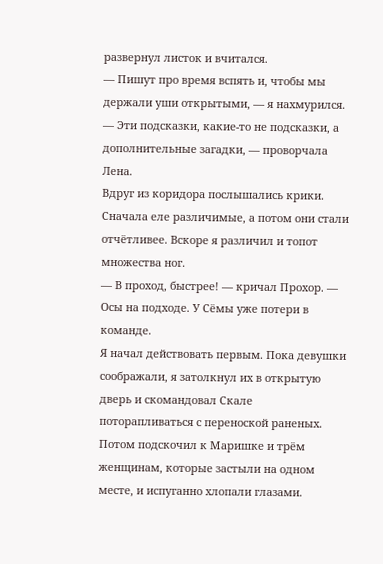развернул листок и вчитался.
— Пишут про время вспять и, чтобы мы держали уши открытыми, — я нахмурился.
— Эти подсказки, какие-то не подсказки, а дополнительные загадки, — проворчала Лена.
Вдруг из коридора послышались крики. Сначала еле различимые, а потом они стали отчётливее. Вскоре я различил и топот множества ног.
— В проход, быстрее! — кричал Прохор. — Осы на подходе. У Сёмы уже потери в команде.
Я начал действовать первым. Пока девушки соображали, я затолкнул их в открытую дверь и скомандовал Скале поторапливаться с переноской раненых. Потом подскочил к Маришке и трём женщинам, которые застыли на одном месте, и испуганно хлопали глазами.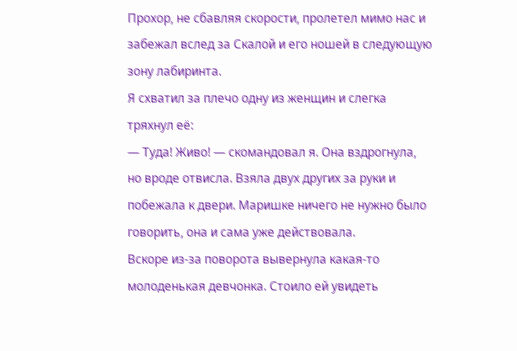Прохор, не сбавляя скорости, пролетел мимо нас и забежал вслед за Скалой и его ношей в следующую зону лабиринта.
Я схватил за плечо одну из женщин и слегка тряхнул её:
— Туда! Живо! — скомандовал я. Она вздрогнула, но вроде отвисла. Взяла двух других за руки и побежала к двери. Маришке ничего не нужно было говорить, она и сама уже действовала.
Вскоре из-за поворота вывернула какая-то молоденькая девчонка. Стоило ей увидеть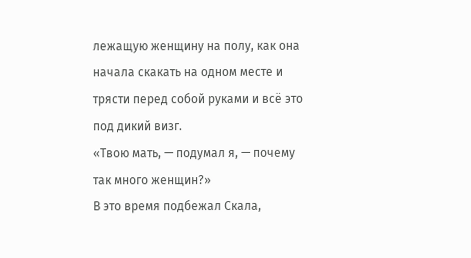лежащую женщину на полу, как она начала скакать на одном месте и трясти перед собой руками и всё это под дикий визг.
«Твою мать, — подумал я, — почему так много женщин?»
В это время подбежал Скала,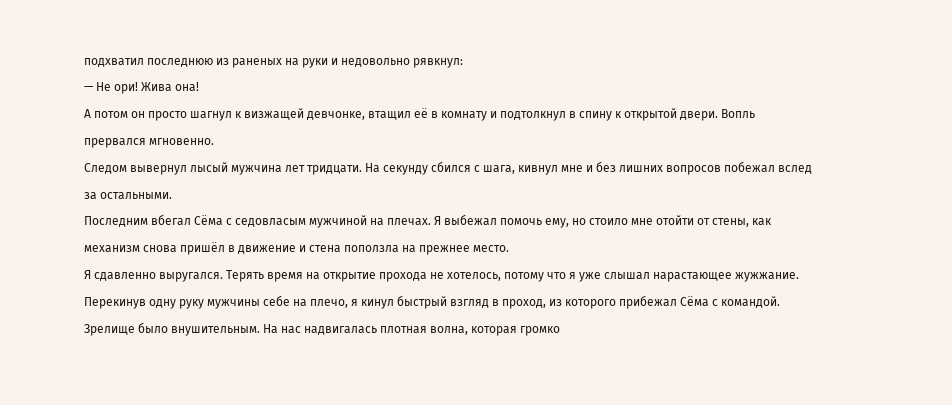подхватил последнюю из раненых на руки и недовольно рявкнул:
— Не ори! Жива она!
А потом он просто шагнул к визжащей девчонке, втащил её в комнату и подтолкнул в спину к открытой двери. Вопль прервался мгновенно.
Следом вывернул лысый мужчина лет тридцати. На секунду сбился с шага, кивнул мне и без лишних вопросов побежал вслед за остальными.
Последним вбегал Сёма с седовласым мужчиной на плечах. Я выбежал помочь ему, но стоило мне отойти от стены, как механизм снова пришёл в движение и стена поползла на прежнее место.
Я сдавленно выругался. Терять время на открытие прохода не хотелось, потому что я уже слышал нарастающее жужжание. Перекинув одну руку мужчины себе на плечо, я кинул быстрый взгляд в проход, из которого прибежал Сёма с командой.
Зрелище было внушительным. На нас надвигалась плотная волна, которая громко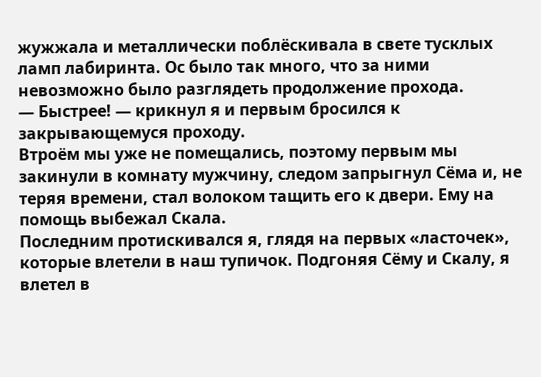жужжала и металлически поблёскивала в свете тусклых ламп лабиринта. Ос было так много, что за ними невозможно было разглядеть продолжение прохода.
— Быстрее! — крикнул я и первым бросился к закрывающемуся проходу.
Втроём мы уже не помещались, поэтому первым мы закинули в комнату мужчину, следом запрыгнул Сёма и, не теряя времени, стал волоком тащить его к двери. Ему на помощь выбежал Скала.
Последним протискивался я, глядя на первых «ласточек», которые влетели в наш тупичок. Подгоняя Сёму и Скалу, я влетел в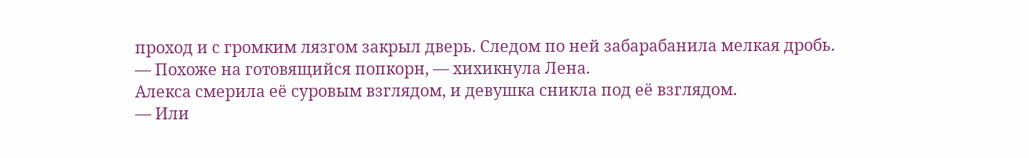проход и с громким лязгом закрыл дверь. Следом по ней забарабанила мелкая дробь.
— Похоже на готовящийся попкорн, — хихикнула Лена.
Алекса смерила её суровым взглядом, и девушка сникла под её взглядом.
— Или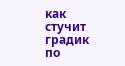как стучит градик по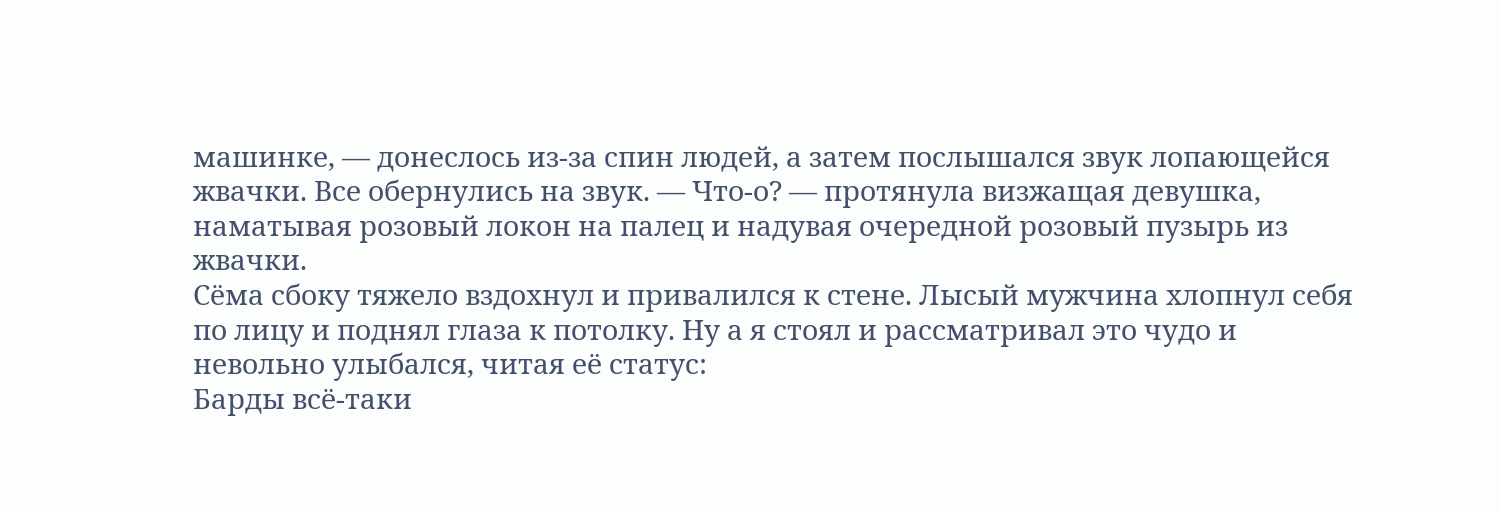машинке, — донеслось из-за спин людей, а затем послышался звук лопающейся жвачки. Все обернулись на звук. — Что-о? — протянула визжащая девушка, наматывая розовый локон на палец и надувая очередной розовый пузырь из жвачки.
Сёма сбоку тяжело вздохнул и привалился к стене. Лысый мужчина хлопнул себя по лицу и поднял глаза к потолку. Ну а я стоял и рассматривал это чудо и невольно улыбался, читая её статус:
Барды всё-таки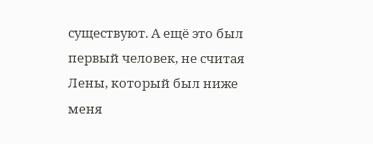существуют. А ещё это был первый человек, не считая Лены, который был ниже меня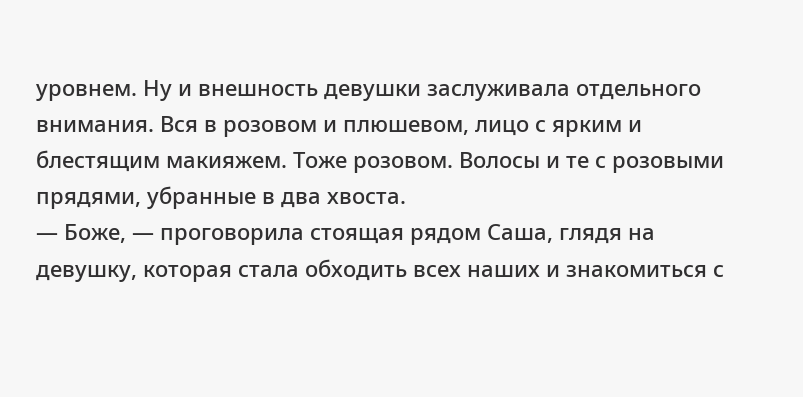уровнем. Ну и внешность девушки заслуживала отдельного внимания. Вся в розовом и плюшевом, лицо с ярким и блестящим макияжем. Тоже розовом. Волосы и те с розовыми прядями, убранные в два хвоста.
— Боже, — проговорила стоящая рядом Саша, глядя на девушку, которая стала обходить всех наших и знакомиться с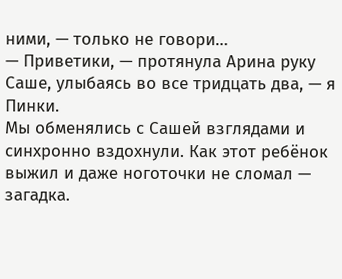ними, — только не говори…
— Приветики, — протянула Арина руку Саше, улыбаясь во все тридцать два, — я Пинки.
Мы обменялись с Сашей взглядами и синхронно вздохнули. Как этот ребёнок выжил и даже ноготочки не сломал — загадка.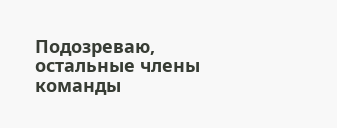Подозреваю, остальные члены команды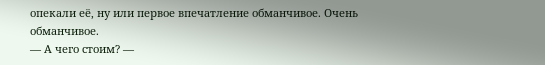опекали её, ну или первое впечатление обманчивое. Очень обманчивое.
— А чего стоим? —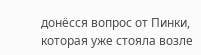донёсся вопрос от Пинки, которая уже стояла возле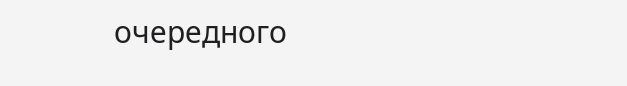очередного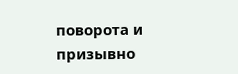поворота и призывно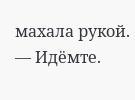махала рукой. — Идёмте.